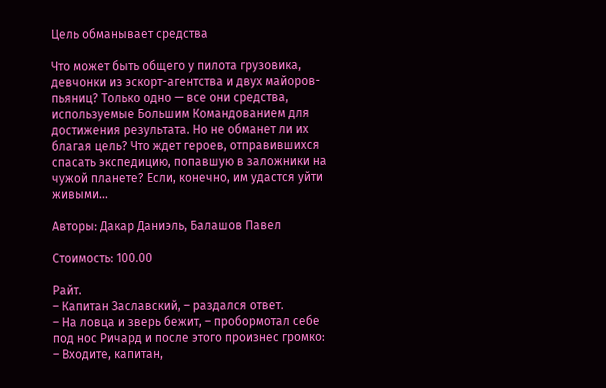Цель обманывает средства

Что может быть общего у пилота грузовика, девчонки из эскорт-агентства и двух майоров-пьяниц? Только одно — все они средства, используемые Большим Командованием для достижения результата. Но не обманет ли их благая цель? Что ждет героев, отправившихся спасать экспедицию, попавшую в заложники на чужой планете? Если, конечно, им удастся уйти живыми…

Авторы: Дакар Даниэль, Балашов Павел

Стоимость: 100.00

Райт.
– Капитан Заславский, – раздался ответ.
– На ловца и зверь бежит, – пробормотал себе под нос Ричард и после этого произнес громко: – Входите, капитан,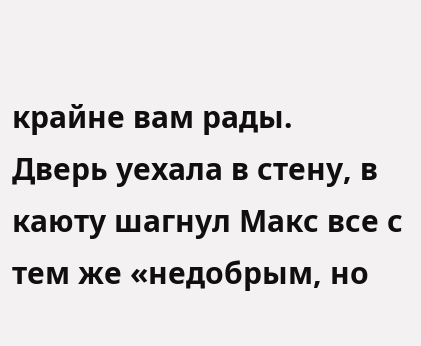крайне вам рады.
Дверь уехала в стену, в каюту шагнул Макс все с тем же «недобрым, но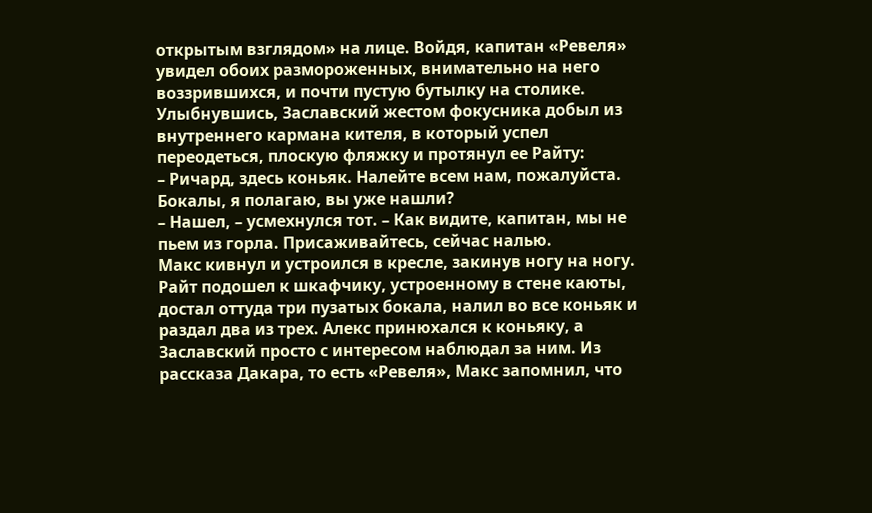открытым взглядом» на лице. Войдя, капитан «Ревеля» увидел обоих размороженных, внимательно на него воззрившихся, и почти пустую бутылку на столике. Улыбнувшись, Заславский жестом фокусника добыл из внутреннего кармана кителя, в который успел переодеться, плоскую фляжку и протянул ее Райту:
– Ричард, здесь коньяк. Налейте всем нам, пожалуйста. Бокалы, я полагаю, вы уже нашли?
– Нашел, – усмехнулся тот. – Как видите, капитан, мы не пьем из горла. Присаживайтесь, сейчас налью.
Макс кивнул и устроился в кресле, закинув ногу на ногу. Райт подошел к шкафчику, устроенному в стене каюты, достал оттуда три пузатых бокала, налил во все коньяк и раздал два из трех. Алекс принюхался к коньяку, а Заславский просто с интересом наблюдал за ним. Из рассказа Дакара, то есть «Ревеля», Макс запомнил, что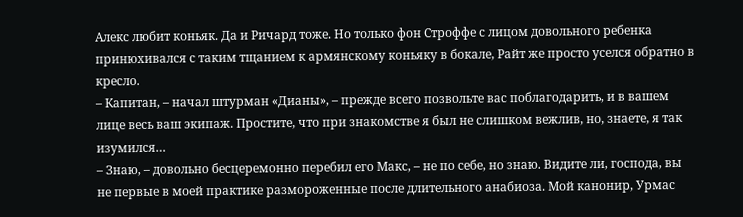Алекс любит коньяк. Да и Ричард тоже. Но только фон Строффе с лицом довольного ребенка принюхивался с таким тщанием к армянскому коньяку в бокале, Райт же просто уселся обратно в кресло.
– Капитан, – начал штурман «Дианы», – прежде всего позвольте вас поблагодарить, и в вашем лице весь ваш экипаж. Простите, что при знакомстве я был не слишком вежлив, но, знаете, я так изумился…
– Знаю, – довольно бесцеремонно перебил его Макс, – не по себе, но знаю. Видите ли, господа, вы не первые в моей практике размороженные после длительного анабиоза. Мой канонир, Урмас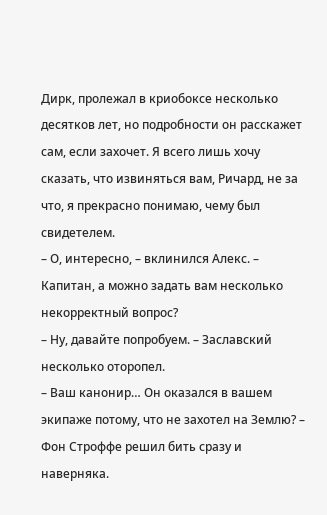Дирк, пролежал в криобоксе несколько десятков лет, но подробности он расскажет сам, если захочет. Я всего лишь хочу сказать, что извиняться вам, Ричард, не за что, я прекрасно понимаю, чему был свидетелем.
– О, интересно, – вклинился Алекс. – Капитан, а можно задать вам несколько некорректный вопрос?
– Ну, давайте попробуем. – Заславский несколько оторопел.
– Ваш канонир… Он оказался в вашем экипаже потому, что не захотел на Землю? – Фон Строффе решил бить сразу и наверняка.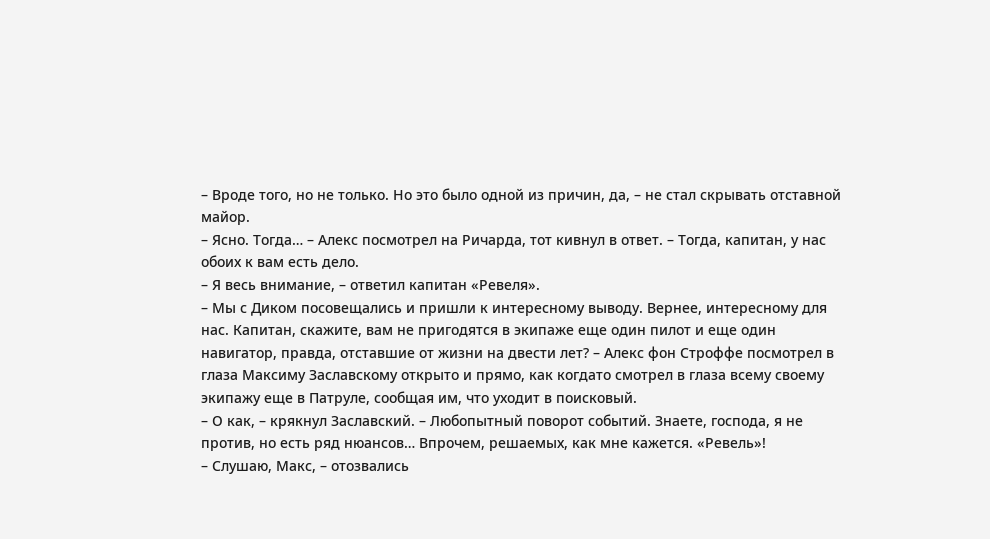– Вроде того, но не только. Но это было одной из причин, да, – не стал скрывать отставной майор.
– Ясно. Тогда… – Алекс посмотрел на Ричарда, тот кивнул в ответ. – Тогда, капитан, у нас обоих к вам есть дело.
– Я весь внимание, – ответил капитан «Ревеля».
– Мы с Диком посовещались и пришли к интересному выводу. Вернее, интересному для нас. Капитан, скажите, вам не пригодятся в экипаже еще один пилот и еще один навигатор, правда, отставшие от жизни на двести лет? – Алекс фон Строффе посмотрел в глаза Максиму Заславскому открыто и прямо, как когдато смотрел в глаза всему своему экипажу еще в Патруле, сообщая им, что уходит в поисковый.
– О как, – крякнул Заславский. – Любопытный поворот событий. Знаете, господа, я не против, но есть ряд нюансов… Впрочем, решаемых, как мне кажется. «Ревель»!
– Слушаю, Макс, – отозвались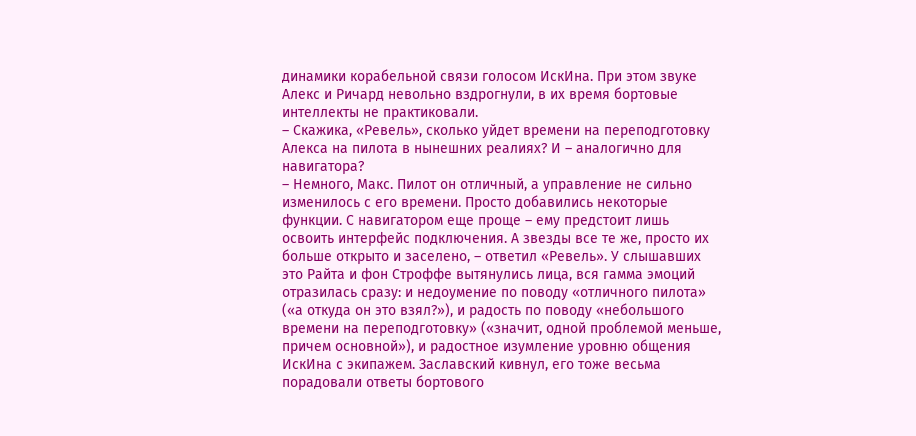динамики корабельной связи голосом ИскИна. При этом звуке Алекс и Ричард невольно вздрогнули, в их время бортовые интеллекты не практиковали.
– Скажика, «Ревель», сколько уйдет времени на переподготовку Алекса на пилота в нынешних реалиях? И – аналогично для навигатора?
– Немного, Макс. Пилот он отличный, а управление не сильно изменилось с его времени. Просто добавились некоторые функции. С навигатором еще проще – ему предстоит лишь освоить интерфейс подключения. А звезды все те же, просто их больше открыто и заселено, – ответил «Ревель». У слышавших это Райта и фон Строффе вытянулись лица, вся гамма эмоций отразилась сразу: и недоумение по поводу «отличного пилота» («а откуда он это взял?»), и радость по поводу «небольшого времени на переподготовку» («значит, одной проблемой меньше, причем основной»), и радостное изумление уровню общения ИскИна с экипажем. Заславский кивнул, его тоже весьма порадовали ответы бортового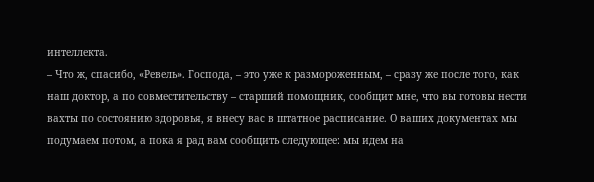интеллекта.
– Что ж, спасибо, «Ревель». Господа, – это уже к размороженным, – сразу же после того, как наш доктор, а по совместительству – старший помощник, сообщит мне, что вы готовы нести вахты по состоянию здоровья, я внесу вас в штатное расписание. О ваших документах мы подумаем потом, а пока я рад вам сообщить следующее: мы идем на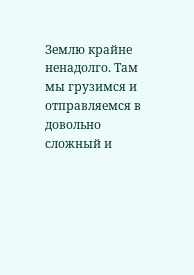Землю крайне ненадолго. Там мы грузимся и отправляемся в довольно сложный и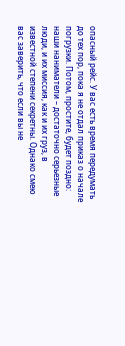опасный рейс. У вас есть время передумать до тех пор, пока я не отдал приказ о начале погрузки. Потом, простите, будет поздно: наши наниматели – достаточно серьезные люди, и их миссия, как и их груз, в известной степени секретны. Однако смею вас заверить, что если вы не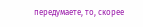передумаете, то, скорее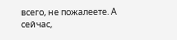всего, не пожалеете. А сейчас,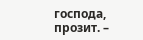господа, прозит. –